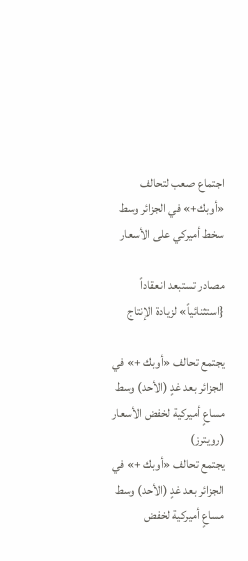اجتماع صعب لتحالف «أوبك+» في الجزائر وسط سخط أميركي على الأسعار

مصادر تستبعد انعقاداً {استثنائياً» لزيادة الإنتاج

يجتمع تحالف «أوبك +» في الجزائر بعد غدٍ (الأحد) وسط مساعٍ أميركية لخفض الأسعار (رويترز)
يجتمع تحالف «أوبك +» في الجزائر بعد غدٍ (الأحد) وسط مساعٍ أميركية لخفض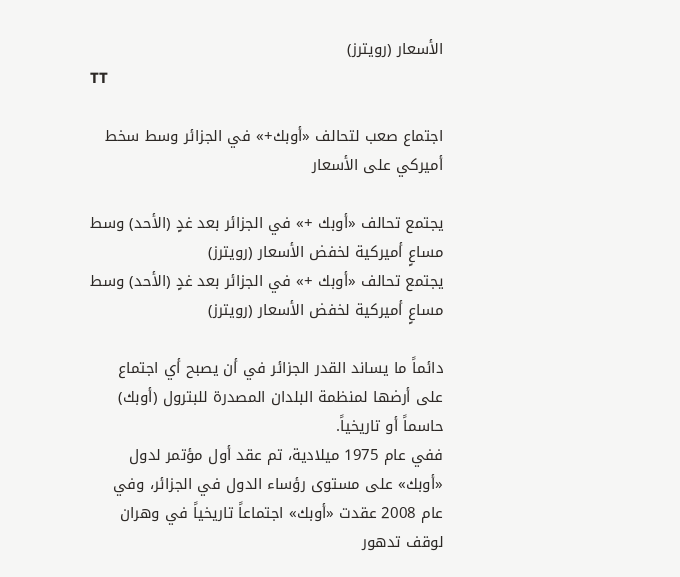الأسعار (رويترز)
TT

اجتماع صعب لتحالف «أوبك+» في الجزائر وسط سخط أميركي على الأسعار

يجتمع تحالف «أوبك +» في الجزائر بعد غدٍ (الأحد) وسط مساعٍ أميركية لخفض الأسعار (رويترز)
يجتمع تحالف «أوبك +» في الجزائر بعد غدٍ (الأحد) وسط مساعٍ أميركية لخفض الأسعار (رويترز)

دائماً ما يساند القدر الجزائر في أن يصبح أي اجتماع على أرضها لمنظمة البلدان المصدرة للبترول (أوبك) حاسماً أو تاريخياً.
ففي عام 1975 ميلادية، تم عقد أول مؤتمر لدول «أوبك» على مستوى رؤساء الدول في الجزائر، وفي عام 2008 عقدت «أوبك» اجتماعاً تاريخياً في وهران لوقف تدهور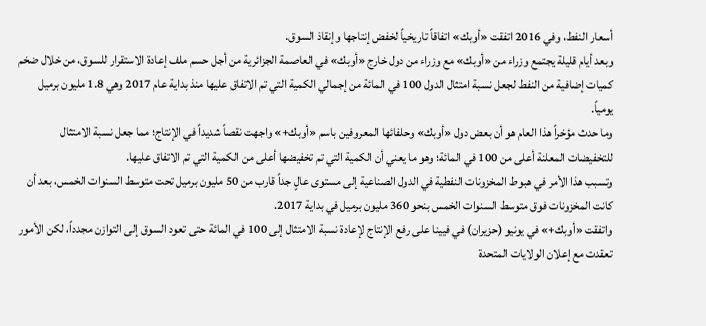أسعار النفط، وفي 2016 اتفقت «أوبك» اتفاقاً تاريخياً لخفض إنتاجها وإنقاذ السوق.
وبعد أيام قليلة يجتمع وزراء من «أوبك» مع وزراء من دول خارج «أوبك» في العاصمة الجزائرية من أجل حسم ملف إعادة الاستقرار للسوق، من خلال ضخم كميات إضافية من النفط لجعل نسبة امتثال الدول 100 في المائة من إجمالي الكمية التي تم الاتفاق عليها منذ بداية عام 2017 وهي 1.8 مليون برميل يومياً.
وما حدث مؤخراً هذا العام هو أن بعض دول «أوبك» وحلفائها المعروفين باسم «أوبك+» واجهت نقصاً شديداً في الإنتاج؛ مما جعل نسبة الامتثال للتخفيضات المعلنة أعلى من 100 في المائة؛ وهو ما يعني أن الكمية التي تم تخفيضها أعلى من الكمية التي تم الاتفاق عليها.
وتسبب هذا الأمر في هبوط المخزونات النفطية في الدول الصناعية إلى مستوى عالٍ جداً قارب من 50 مليون برميل تحت متوسط السنوات الخمس، بعد أن كانت المخزونات فوق متوسط السنوات الخمس بنحو 360 مليون برميل في بداية 2017.
واتفقت «أوبك+» في يونيو (حزيران) في فيينا على رفع الإنتاج لإعادة نسبة الامتثال إلى 100 في المائة حتى تعود السوق إلى التوازن مجدداً، لكن الأمور تعقدت مع إعلان الولايات المتحدة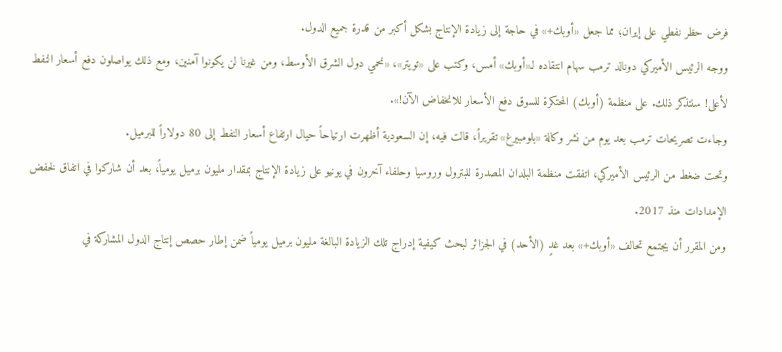فرض حظر نفطي على إيران؛ مما جعل «أوبك+» في حاجة إلى زيادة الإنتاج بشكل أكبر من قدرة جميع الدول.
ووجه الرئيس الأميركي دونالد ترمب سهام انتقاده لـ«أوبك» أمس، وكتب على «تويتر»، «نحمي دول الشرق الأوسط، ومن غيرنا لن يكونوا آمنين، ومع ذلك يواصلون دفع أسعار النفط لأعلى! سنتذكر ذلك. على منظمة (أوبك) المحتكرة للسوق دفع الأسعار للانخفاض الآن!».
وجاءت تصريحات ترمب بعد يوم من نشر وكالة «بلومبيرغ» تقريراً، قالت فيه، إن السعودية أظهرت ارتياحاً حيال ارتفاع أسعار النفط إلى 80 دولاراً للبرميل.
وتحت ضغط من الرئيس الأميركي، اتفقت منظمة البلدان المصدرة للبترول وروسيا وحلفاء آخرون في يونيو على زيادة الإنتاج بمقدار مليون برميل يومياً، بعد أن شاركوا في اتفاق لخفض الإمدادات منذ 2017.
ومن المقرر أن يجتمع تحالف «أوبك+» بعد غدٍ (الأحد) في الجزائر لبحث كيفية إدراج تلك الزيادة البالغة مليون برميل يومياً ضمن إطار حصص إنتاج الدول المشاركة في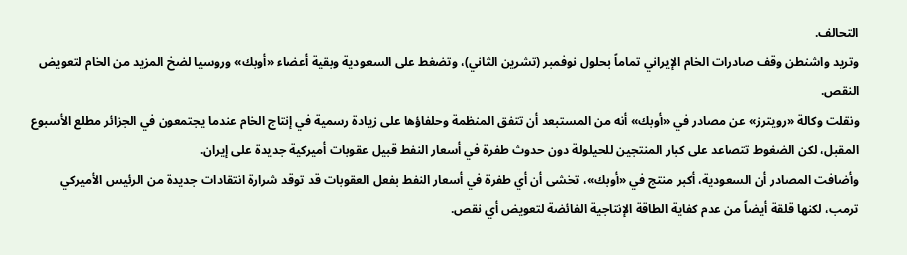التحالف.
وتريد واشنطن وقف صادرات الخام الإيراني تماماً بحلول نوفمبر (تشرين الثاني)، وتضغط على السعودية وبقية أعضاء «أوبك» وروسيا لضخ المزيد من الخام لتعويض النقص.
ونقلت وكالة «رويترز» عن مصادر في «أوبك» أنه من المستبعد أن تتفق المنظمة وحلفاؤها على زيادة رسمية في إنتاج الخام عندما يجتمعون في الجزائر مطلع الأسبوع المقبل، لكن الضغوط تتصاعد على كبار المنتجين للحيلولة دون حدوث طفرة في أسعار النفط قبيل عقوبات أميركية جديدة على إيران.
وأضافت المصادر أن السعودية، أكبر منتج في «أوبك»، تخشى أن أي طفرة في أسعار النفط بفعل العقوبات قد توقد شرارة انتقادات جديدة من الرئيس الأميركي ترمب، لكنها قلقة أيضاً من عدم كفاية الطاقة الإنتاجية الفائضة لتعويض أي نقص.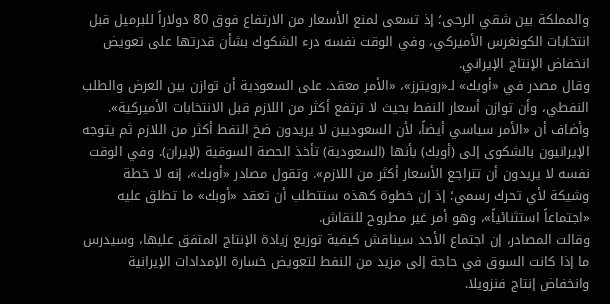والمملكة بين شقي الرحى؛ إذ تسعى لمنع الأسعار من الارتفاع فوق 80 دولاراً للبرميل قبل انتخابات الكونغرس الأميركي، وفي الوقت نفسه درء الشكوك بشأن قدرتها على تعويض انخفاض الإنتاج الإيراني.
وقال مصدر في «أوبك» لـ«رويترز»، «الأمر معقد. على السعودية أن توازن بين العرض والطلب النفطي، وأن توازن أسعار النفط بحيث لا ترتفع أكثر من اللازم قبل الانتخابات الأميركية». وأضاف أن «الأمر سياسي أيضاً، لأن السعوديين لا يريدون ضخ النفط أكثر من اللازم ثم يتوجه الإيرانيون بالشكوى إلى (أوبك) بأنها (السعودية) تأخذ الحصة السوقية (لإيران). وفي الوقت نفسه لا يريدون أن تتراجع الأسعار أكثر من اللازم». وتقول مصادر «أوبك»، إنه لا خطة وشيكة لأي تحرك رسمي؛ إذ إن خطوة كهذه ستتطلب أن تعقد «أوبك» ما تطلق عليه «اجتماعاً استثنائياً»، وهو أمر غير مطروح للنقاش.
وقالت المصادر، إن اجتماع الأحد سيناقش كيفية توزيع زيادة الإنتاج المتفق عليها، وسيدرس ما إذا كانت السوق في حاجة إلى مزيد من النفط لتعويض خسارة الإمدادات الإيرانية وانخفاض إنتاج فنزويلا.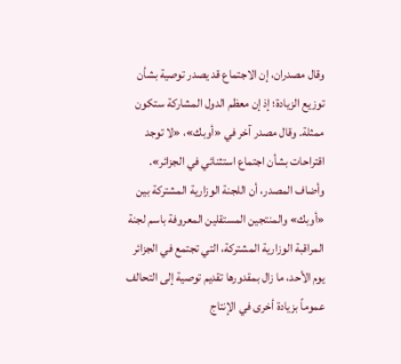وقال مصدران، إن الاجتماع قد يصدر توصية بشأن توزيع الزيادة؛ إذ إن معظم الدول المشاركة ستكون ممثلة. وقال مصدر آخر في «أوبك»، «لا توجد اقتراحات بشأن اجتماع استثنائي في الجزائر».
وأضاف المصدر، أن اللجنة الوزارية المشتركة بين «أوبك» والمنتجين المستقلين المعروفة باسم لجنة المراقبة الوزارية المشتركة، التي تجتمع في الجزائر يوم الأحد، ما زال بمقدورها تقديم توصية إلى التحالف عموماً بزيادة أخرى في الإنتاج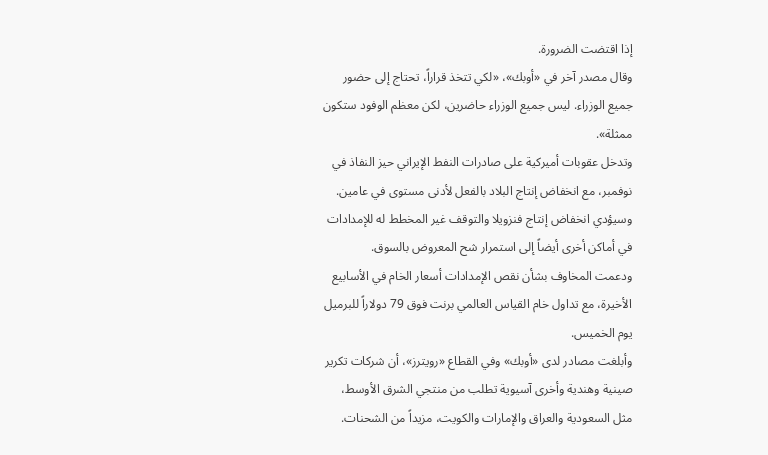إذا اقتضت الضرورة.
وقال مصدر آخر في «أوبك»، «لكي تتخذ قراراً، تحتاج إلى حضور جميع الوزراء. ليس جميع الوزراء حاضرين، لكن معظم الوفود ستكون ممثلة».
وتدخل عقوبات أميركية على صادرات النفط الإيراني حيز النفاذ في نوفمبر، مع انخفاض إنتاج البلاد بالفعل لأدنى مستوى في عامين. وسيؤدي انخفاض إنتاج فنزويلا والتوقف غير المخطط له للإمدادات في أماكن أخرى أيضاً إلى استمرار شح المعروض بالسوق.
ودعمت المخاوف بشأن نقص الإمدادات أسعار الخام في الأسابيع الأخيرة، مع تداول خام القياس العالمي برنت فوق 79 دولاراً للبرميل يوم الخميس.
وأبلغت مصادر لدى «أوبك» وفي القطاع «رويترز»، أن شركات تكرير صينية وهندية وأخرى آسيوية تطلب من منتجي الشرق الأوسط، مثل السعودية والعراق والإمارات والكويت، مزيداً من الشحنات.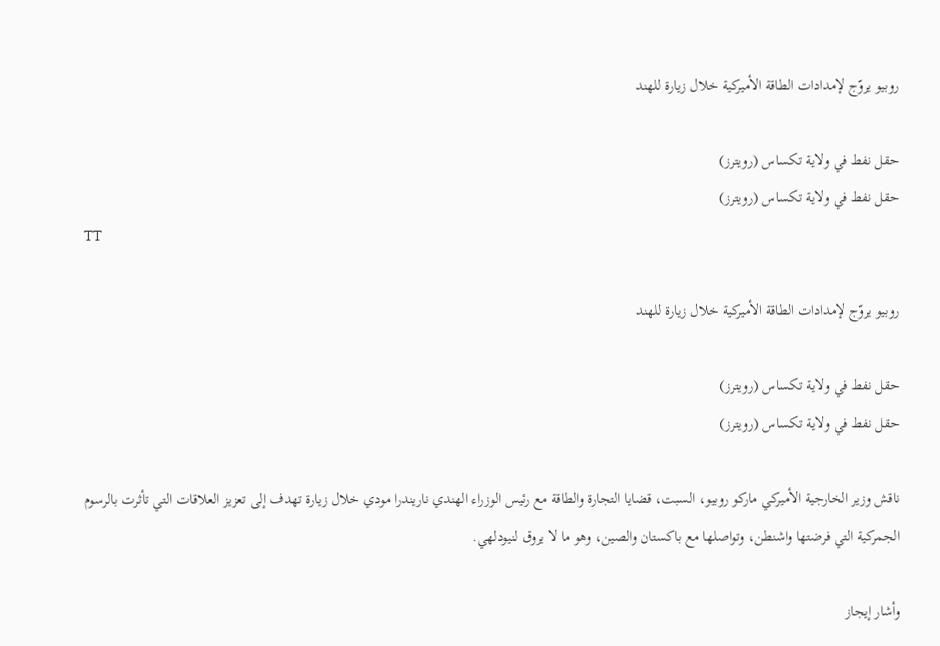روبيو يروّج لإمدادات الطاقة الأميركية خلال زيارة للهند

حقل نفط في ولاية تكساس (رويترز)
حقل نفط في ولاية تكساس (رويترز)
TT

روبيو يروّج لإمدادات الطاقة الأميركية خلال زيارة للهند

حقل نفط في ولاية تكساس (رويترز)
حقل نفط في ولاية تكساس (رويترز)

ناقش وزير الخارجية الأميركي ماركو روبيو، السبت، قضايا التجارة والطاقة مع رئيس الوزراء الهندي ناريندرا مودي خلال زيارة تهدف إلى تعزيز العلاقات التي تأثرت بالرسوم الجمركية التي فرضتها واشنطن، وتواصلها مع باكستان والصين، وهو ما لا يروق لنيودلهي.

وأشار إيجاز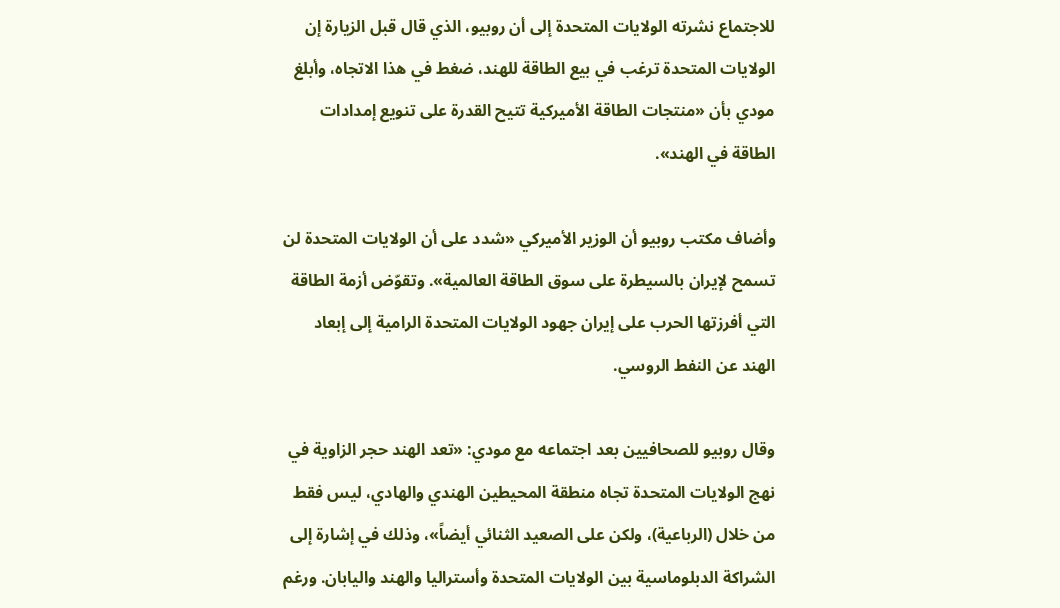للاجتماع نشرته الولايات المتحدة إلى أن روبيو، الذي قال قبل الزيارة إن الولايات المتحدة ترغب في بيع الطاقة للهند، ضغط في هذا الاتجاه، وأبلغ مودي بأن «منتجات الطاقة الأميركية تتيح القدرة على تنويع إمدادات الطاقة في الهند».

وأضاف مكتب روبيو أن الوزير الأميركي «شدد على أن الولايات المتحدة لن تسمح لإيران بالسيطرة على سوق الطاقة العالمية». وتقوّض أزمة الطاقة التي أفرزتها الحرب على إيران جهود الولايات المتحدة الرامية إلى إبعاد الهند عن النفط الروسي.

وقال روبيو للصحافيين بعد اجتماعه مع مودي: «تعد الهند حجر الزاوية في نهج الولايات المتحدة تجاه منطقة المحيطين الهندي والهادي، ليس فقط من خلال (الرباعية)، ولكن على الصعيد الثنائي أيضاً»، وذلك في إشارة إلى الشراكة الدبلوماسية بين الولايات المتحدة وأستراليا والهند واليابان. ورغم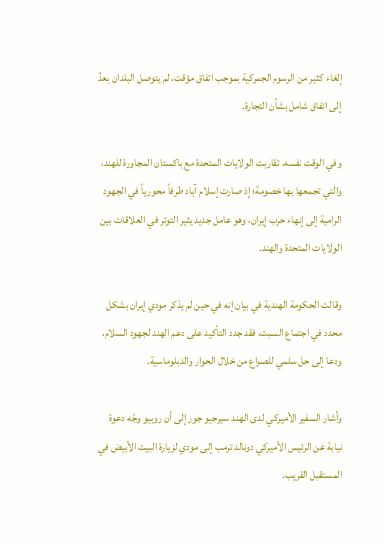إلغاء كثير من الرسوم الجمركية بموجب اتفاق مؤقت، لم يتوصل البلدان بعدُ إلى اتفاق شامل بشأن التجارة.

وفي الوقت نفسه، تقاربت الولايات المتحدة مع باكستان المجاورة للهند، والتي تجمعها بها خصومة؛ إذ صارت إسلام آباد طرفاً محورياً في الجهود الرامية إلى إنهاء حرب إيران، وهو عامل جديد يثير التوتر في العلاقات بين الولايات المتحدة والهند.

وقالت الحكومة الهندية في بيان إنه في حين لم يذكر مودي إيران بشكل محدد في اجتماع السبت، فقد جدد التأكيد على دعم الهند لجهود السلام، ودعا إلى حل سلمي للصراع من خلال الحوار والدبلوماسية.

وأشار السفير الأميركي لدى الهند سيرجيو جور إلى أن روبيو وجّه دعوة نيابة عن الرئيس الأميركي دونالد ترمب إلى مودي لزيارة البيت الأبيض في المستقبل القريب.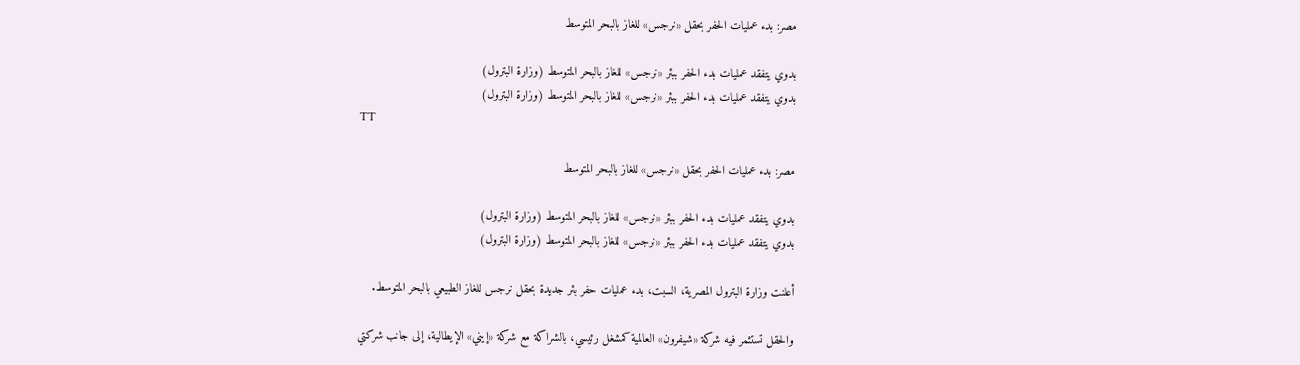مصر: بدء عمليات الحفر بحقل «نرجس» للغاز بالبحر المتوسط

بدوي يتفقد عمليات بدء الحفر ببئر «نرجس» للغاز بالبحر المتوسط (وزارة البترول)
بدوي يتفقد عمليات بدء الحفر ببئر «نرجس» للغاز بالبحر المتوسط (وزارة البترول)
TT

مصر: بدء عمليات الحفر بحقل «نرجس» للغاز بالبحر المتوسط

بدوي يتفقد عمليات بدء الحفر ببئر «نرجس» للغاز بالبحر المتوسط (وزارة البترول)
بدوي يتفقد عمليات بدء الحفر ببئر «نرجس» للغاز بالبحر المتوسط (وزارة البترول)

أعلنت وزارة البترول المصرية، السبت، بدء عمليات حفر بئر جديدة بحقل نرجس للغاز الطبيعي بالبحر المتوسط.

والحقل تستثمر فيه شركة «شيفرون» العالمية كمشغل رئيسي، بالشراكة مع شركة «إيني» الإيطالية، إلى جانب شركتي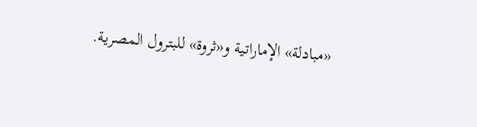«مبادلة» الإماراتية و«ثروة» للبترول المصرية.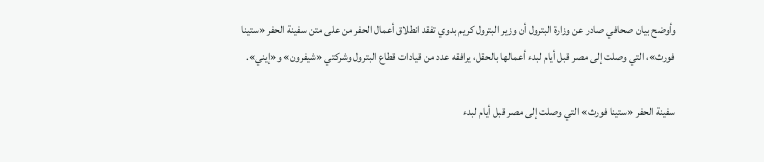وأوضح بيان صحافي صادر عن وزارة البترول أن وزير البترول كريم بدوي تفقد انطلاق أعمال الحفر من على متن سفينة الحفر «ستينا فورث»، التي وصلت إلى مصر قبل أيام لبدء أعمالها بالحقل، يرافقه عدد من قيادات قطاع البترول وشركتي «شيفرون» و«إيني».

سفينة الحفر «ستينا فورث» التي وصلت إلى مصر قبل أيام لبدء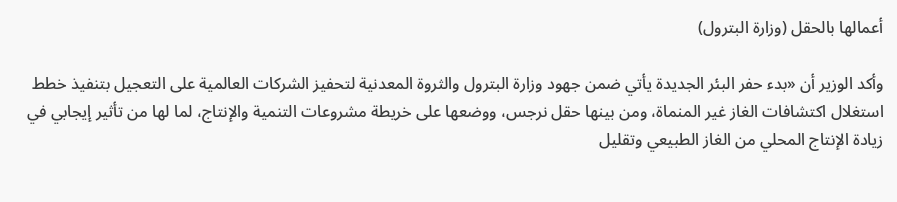أعمالها بالحقل (وزارة البترول)

وأكد الوزير أن «بدء حفر البئر الجديدة يأتي ضمن جهود وزارة البترول والثروة المعدنية لتحفيز الشركات العالمية على التعجيل بتنفيذ خطط استغلال اكتشافات الغاز غير المنماة، ومن بينها حقل نرجس، ووضعها على خريطة مشروعات التنمية والإنتاج، لما لها من تأثير إيجابي في زيادة الإنتاج المحلي من الغاز الطبيعي وتقليل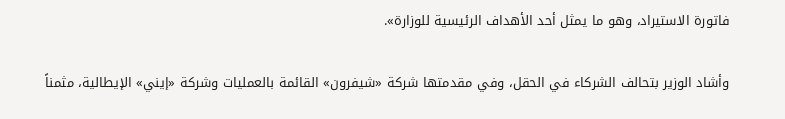فاتورة الاستيراد، وهو ما يمثل أحد الأهداف الرئيسية للوزارة».

وأشاد الوزير بتحالف الشركاء في الحقل، وفي مقدمتها شركة «شيفرون» القائمة بالعمليات وشركة «إيني» الإيطالية، مثمناً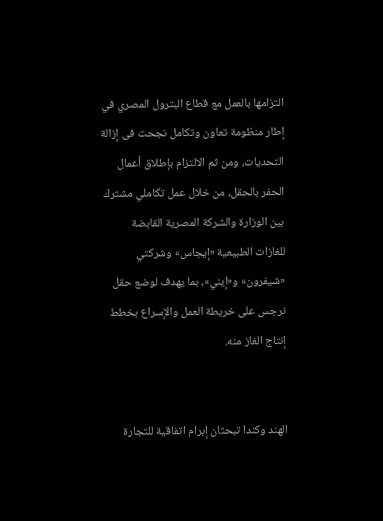التزامها بالعمل مع قطاع البترول المصري في إطار منظومة تعاون وتكامل نجحت فى إزالة التحديات، ومن ثم الالتزام بإطلاق أعمال الحفر بالحقل، من خلال عمل تكاملي مشترك بين الوزارة والشركة المصرية القابضة للغازات الطبيعية «إيجاس» وشركتي «شيفرون» و«إيني»، بما يهدف لوضع حقل نرجس على خريطة العمل والإسراع بخطط إنتاج الغاز منه.


الهند وكندا تبحثان إبرام اتفاقية للتجارة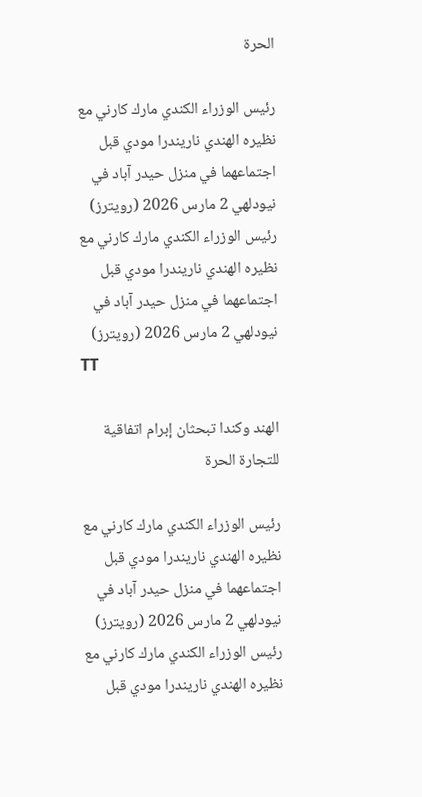الحرة

رئيس الوزراء الكندي مارك كارني مع نظيره الهندي ناريندرا مودي قبل اجتماعهما في منزل حيدر آباد في نيودلهي 2 مارس 2026 (رويترز)
رئيس الوزراء الكندي مارك كارني مع نظيره الهندي ناريندرا مودي قبل اجتماعهما في منزل حيدر آباد في نيودلهي 2 مارس 2026 (رويترز)
TT

الهند وكندا تبحثان إبرام اتفاقية للتجارة الحرة

رئيس الوزراء الكندي مارك كارني مع نظيره الهندي ناريندرا مودي قبل اجتماعهما في منزل حيدر آباد في نيودلهي 2 مارس 2026 (رويترز)
رئيس الوزراء الكندي مارك كارني مع نظيره الهندي ناريندرا مودي قبل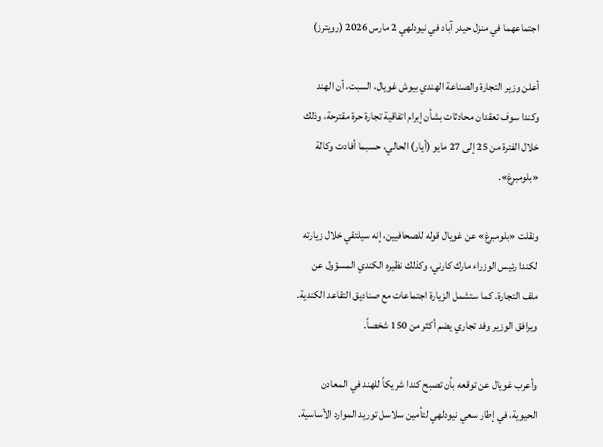اجتماعهما في منزل حيدر آباد في نيودلهي 2 مارس 2026 (رويترز)

أعلن وزير التجارة والصناعة الهندي بيوش غويال، السبت، أن الهند وكندا سوف تعقدان محادثات بشأن إبرام اتفاقية تجارة حرة مقترحة، وذلك خلال الفترة من 25 إلى 27 مايو (أيار) الحالي، حسبما أفادت وكالة «بلومبرغ».

ونقلت «بلومبرغ» عن غويال قوله للصحافيين، إنه سيلتقي خلال زيارته لكندا رئيس الوزراء مارك كارني، وكذلك نظيره الكندي المسؤول عن ملف التجارة. كما ستشمل الزيارة اجتماعات مع صناديق التقاعد الكندية. ويرافق الوزير وفد تجاري يضم أكثر من 150 شخصاً.

وأعرب غويال عن توقعه بأن تصبح كندا شريكاً للهند في المعادن الحيوية، في إطار سعي نيودلهي لتأمين سلاسل توريد الموارد الأساسية.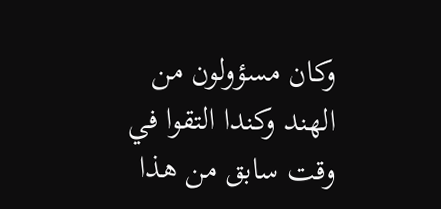وكان مسؤولون من الهند وكندا التقوا في وقت سابق من هذا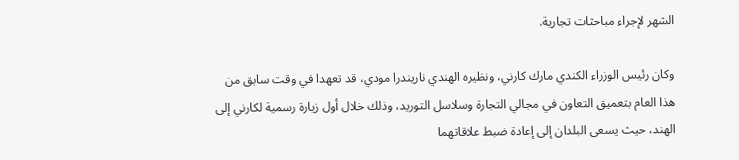الشهر لإجراء مباحثات تجارية.

وكان رئيس الوزراء الكندي مارك كارني، ونظيره الهندي ناريندرا مودي، قد تعهدا في وقت سابق من هذا العام بتعميق التعاون في مجالي التجارة وسلاسل التوريد، وذلك خلال أول زيارة رسمية لكارني إلى الهند، حيث يسعى البلدان إلى إعادة ضبط علاقاتهما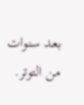بعد سنوات من التوتر.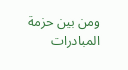ومن بين حزمة المبادرات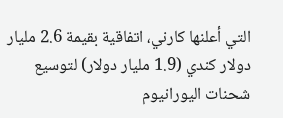التي أعلنها كارني، اتفاقية بقيمة 2.6 مليار دولار كندي (1.9 مليار دولار) لتوسيع شحنات اليورانيوم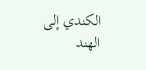الكندي إلى الهند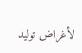لأغراض توليد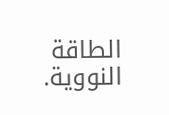الطاقة النووية.